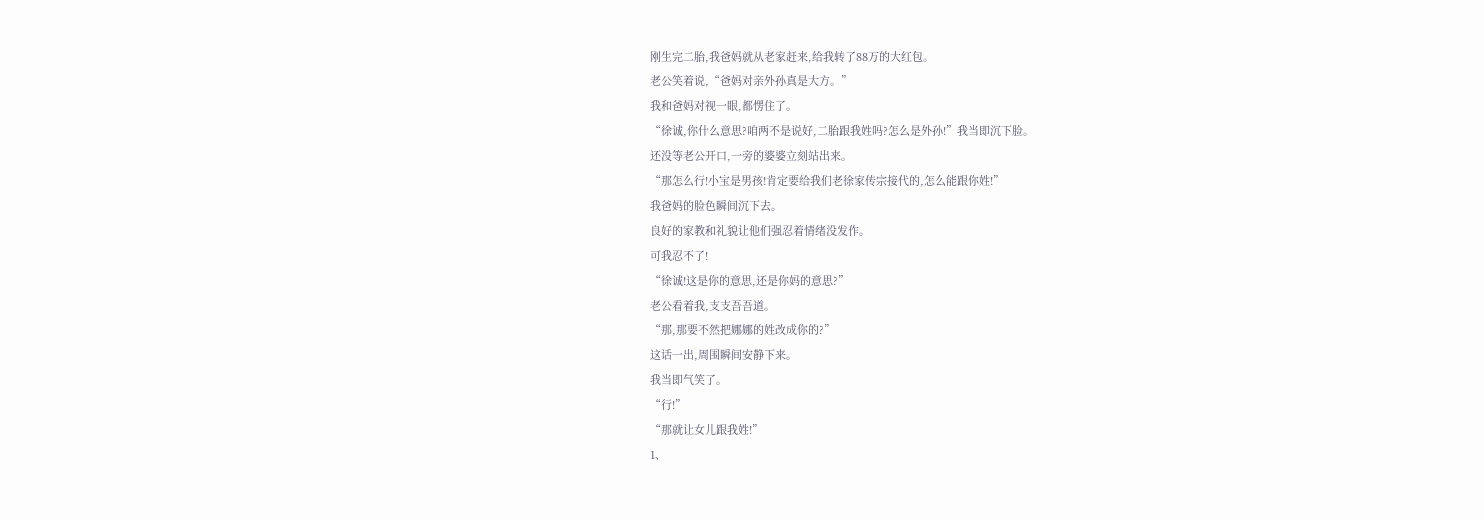刚生完二胎,我爸妈就从老家赶来,给我转了88万的大红包。
老公笑着说,“爸妈对亲外孙真是大方。”
我和爸妈对视一眼,都愣住了。
“徐诚,你什么意思?咱两不是说好,二胎跟我姓吗?怎么是外孙!”我当即沉下脸。
还没等老公开口,一旁的婆婆立刻站出来。
“那怎么行!小宝是男孩!肯定要给我们老徐家传宗接代的,怎么能跟你姓!”
我爸妈的脸色瞬间沉下去。
良好的家教和礼貌让他们强忍着情绪没发作。
可我忍不了!
“徐诚!这是你的意思,还是你妈的意思?”
老公看着我,支支吾吾道。
“那,那要不然把娜娜的姓改成你的?”
这话一出,周围瞬间安静下来。
我当即气笑了。
“行!”
“那就让女儿跟我姓!”
1、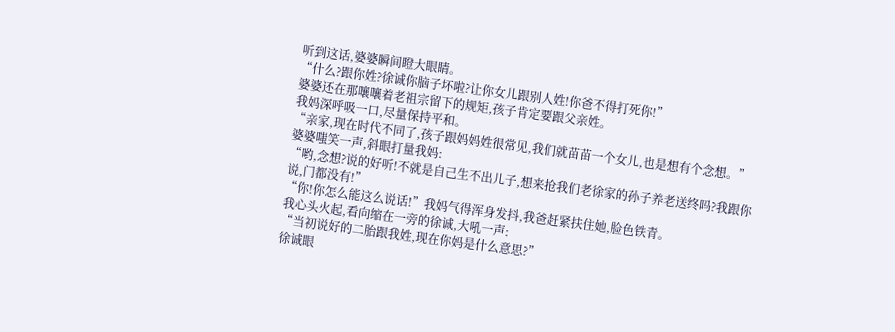听到这话,婆婆瞬间瞪大眼睛。
“什么?跟你姓?徐诚你脑子坏啦?让你女儿跟别人姓!你爸不得打死你!”
婆婆还在那嚷嚷着老祖宗留下的规矩,孩子肯定要跟父亲姓。
我妈深呼吸一口,尽量保持平和。
“亲家,现在时代不同了,孩子跟妈妈姓很常见,我们就苗苗一个女儿,也是想有个念想。”
婆婆嗤笑一声,斜眼打量我妈:
“哟,念想?说的好听!不就是自己生不出儿子,想来抢我们老徐家的孙子养老送终吗?我跟你说,门都没有!”
“你!你怎么能这么说话!”我妈气得浑身发抖,我爸赶紧扶住她,脸色铁青。
我心头火起,看向缩在一旁的徐诚,大吼一声:
“当初说好的二胎跟我姓,现在你妈是什么意思?”
徐诚眼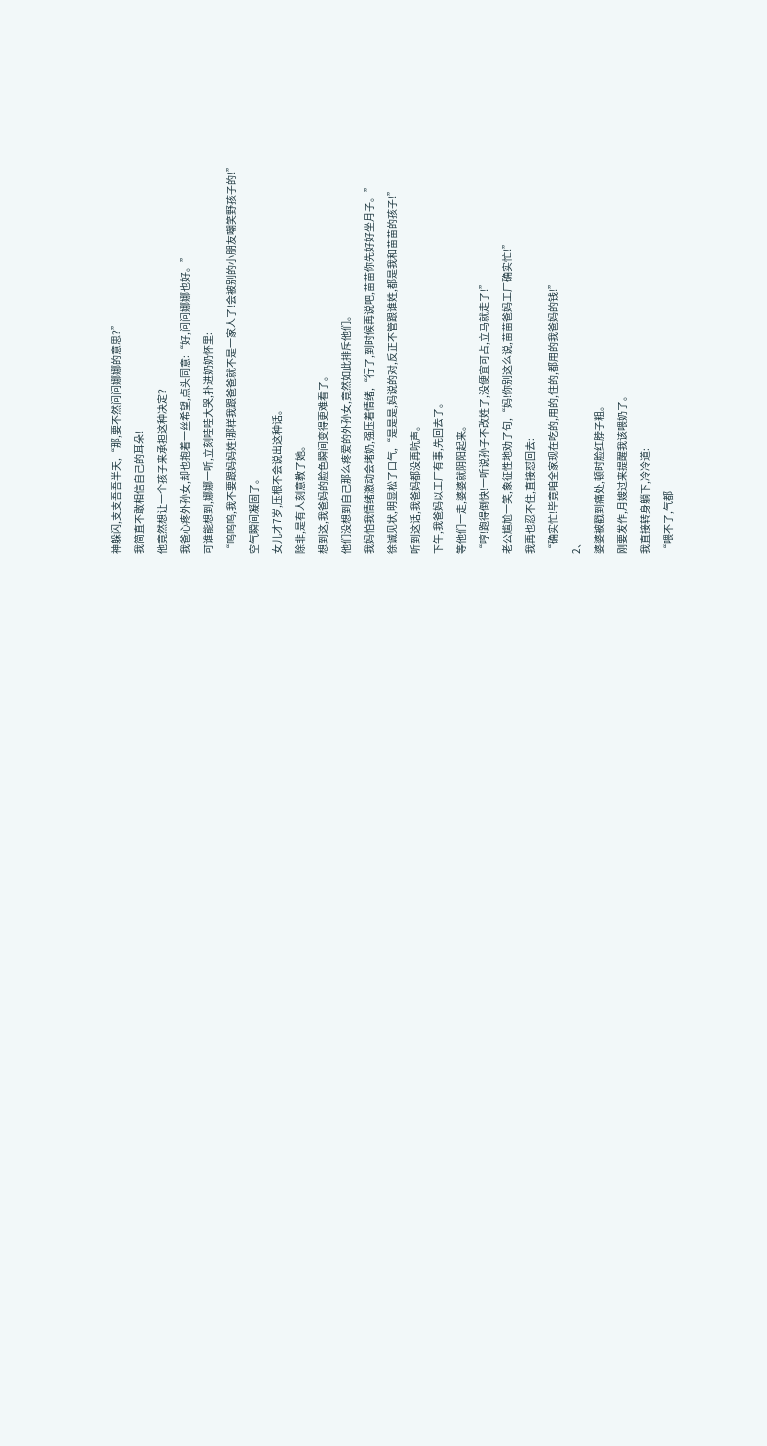神躲闪,支支吾吾半天,“那,要不然问问娜娜的意思?”
我简直不敢相信自己的耳朵!
他竟然想让一个孩子来承担这种决定?
我爸心疼外孙女,却也抱着一丝希望,点头同意:“好,问问娜娜也好。”
可谁能想到,娜娜一听,立刻哇哇大哭,扑进奶奶怀里:
“呜呜呜,我不要跟妈妈姓!那样我跟爸爸就不是一家人了!会被别的小朋友嘲笑野孩子的!”
空气瞬间凝固了。
女儿才7岁,压根不会说出这种话。
除非,是有人刻意教了她。
想到这,我爸妈的脸色瞬间变得更难看了。
他们没想到自己那么疼爱的外孙女,竟然如此排斥他们。
我妈怕我情绪激动会堵奶,强压着情绪,“行了,到时候再说吧,苗苗你先好好坐月子。”
徐诚见状,明显松了口气,“是是是,妈说的对,反正不管跟谁姓,都是我和苗苗的孩子!”
听到这话,我爸妈都没再吭声。
下午,我爸妈以工厂有事,先回去了。
等他们一走,婆婆就阴阳起来。
“哼!跑得倒快!一听说孙子不改姓了,没便宜可占,立马就走了!”
老公尴尬一笑,象征性地劝了句,“妈!你别这么说,苗苗爸妈工厂确实忙!”
我再也忍不住,直接怼回去:
“确实忙!毕竟咱全家现在吃的,用的,住的,都用的我爸妈的钱!”
2、
婆婆被戳到痛处,顿时脸红脖子粗。
刚要发作,月嫂过来提醒我该喂奶了。
我直接转身躺下,冷冷道:
“喂不了,气都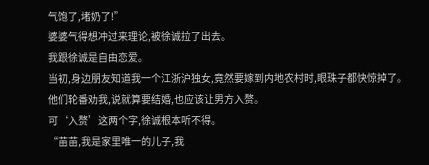气饱了,堵奶了!”
婆婆气得想冲过来理论,被徐诚拉了出去。
我跟徐诚是自由恋爱。
当初,身边朋友知道我一个江浙沪独女,竟然要嫁到内地农村时,眼珠子都快惊掉了。
他们轮番劝我,说就算要结婚,也应该让男方入赘。
可‘入赘’这两个字,徐诚根本听不得。
“苗苗,我是家里唯一的儿子,我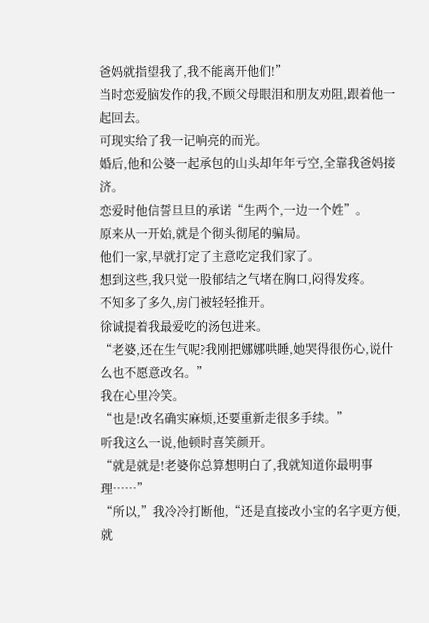爸妈就指望我了,我不能离开他们!”
当时恋爱脑发作的我,不顾父母眼泪和朋友劝阻,跟着他一起回去。
可现实给了我一记响亮的而光。
婚后,他和公婆一起承包的山头却年年亏空,全靠我爸妈接济。
恋爱时他信誓旦旦的承诺“生两个,一边一个姓”。
原来从一开始,就是个彻头彻尾的骗局。
他们一家,早就打定了主意吃定我们家了。
想到这些,我只觉一股郁结之气堵在胸口,闷得发疼。
不知多了多久,房门被轻轻推开。
徐诚提着我最爱吃的汤包进来。
“老婆,还在生气呢?我刚把娜娜哄睡,她哭得很伤心,说什么也不愿意改名。”
我在心里冷笑。
“也是!改名确实麻烦,还要重新走很多手续。”
听我这么一说,他顿时喜笑颜开。
“就是就是!老婆你总算想明白了,我就知道你最明事理……”
“所以,”我冷冷打断他,“还是直接改小宝的名字更方便,就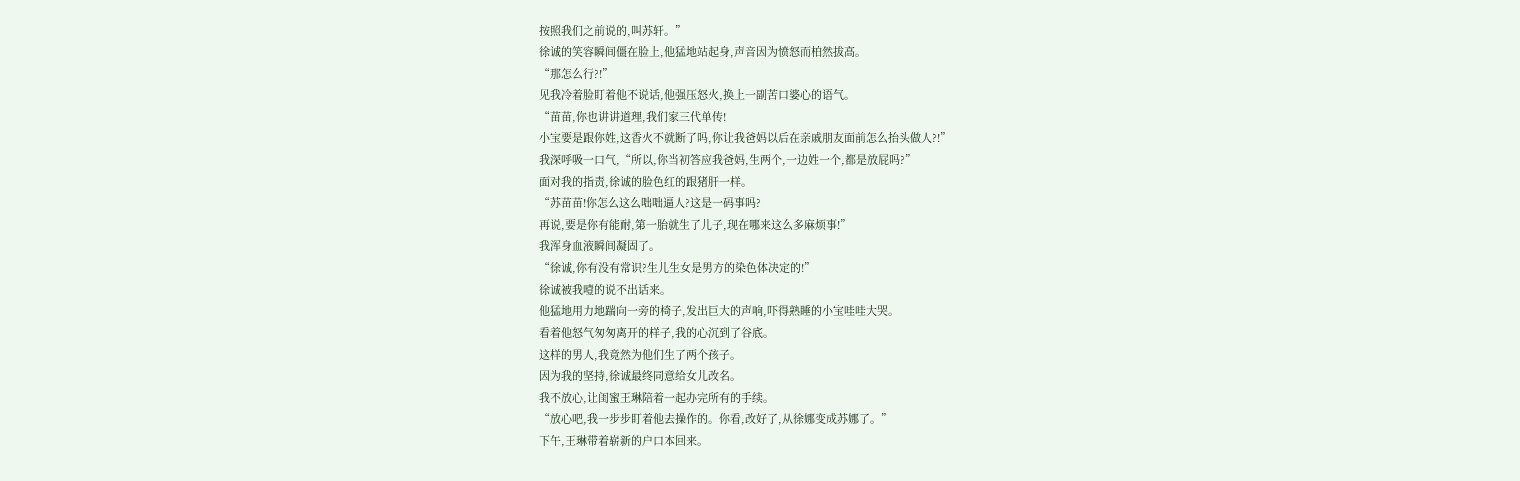按照我们之前说的,叫苏轩。”
徐诚的笑容瞬间僵在脸上,他猛地站起身,声音因为愤怒而柏然拔高。
“那怎么行?!”
见我冷着脸盯着他不说话,他强压怒火,换上一副苦口婆心的语气。
“苗苗,你也讲讲道理,我们家三代单传!
小宝要是跟你姓,这香火不就断了吗,你让我爸妈以后在亲戚朋友面前怎么抬头做人?!”
我深呼吸一口气,“所以,你当初答应我爸妈,生两个,一边姓一个,都是放屁吗?”
面对我的指责,徐诚的脸色红的跟猪肝一样。
“苏苗苗!你怎么这么咄咄逼人?这是一码事吗?
再说,要是你有能耐,第一胎就生了儿子,现在哪来这么多麻烦事!”
我浑身血液瞬间凝固了。
“徐诚,你有没有常识?生儿生女是男方的染色体决定的!”
徐诚被我噎的说不出话来。
他猛地用力地踹向一旁的椅子,发出巨大的声响,吓得熟睡的小宝哇哇大哭。
看着他怒气匆匆离开的样子,我的心沉到了谷底。
这样的男人,我竟然为他们生了两个孩子。
因为我的坚持,徐诚最终同意给女儿改名。
我不放心,让闺蜜王琳陪着一起办完所有的手续。
“放心吧,我一步步盯着他去操作的。你看,改好了,从徐娜变成苏娜了。”
下午,王琳带着崭新的户口本回来。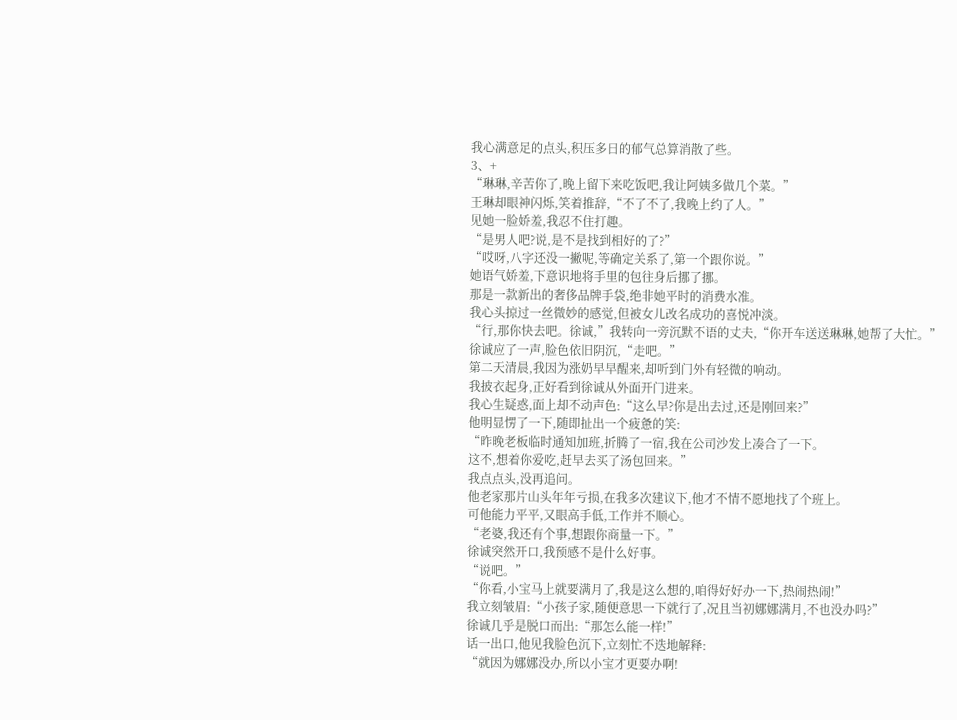我心满意足的点头,积压多日的郁气总算消散了些。
3、+
“琳琳,辛苦你了,晚上留下来吃饭吧,我让阿姨多做几个菜。”
王琳却眼神闪烁,笑着推辞,“不了不了,我晚上约了人。”
见她一脸娇羞,我忍不住打趣。
“是男人吧?说,是不是找到相好的了?”
“哎呀,八字还没一撇呢,等确定关系了,第一个跟你说。”
她语气娇羞,下意识地将手里的包往身后挪了挪。
那是一款新出的奢侈品牌手袋,绝非她平时的消费水准。
我心头掠过一丝微妙的感觉,但被女儿改名成功的喜悦冲淡。
“行,那你快去吧。徐诚,”我转向一旁沉默不语的丈夫,“你开车送送琳琳,她帮了大忙。”
徐诚应了一声,脸色依旧阴沉,“走吧。”
第二天清晨,我因为涨奶早早醒来,却听到门外有轻微的响动。
我披衣起身,正好看到徐诚从外面开门进来。
我心生疑惑,面上却不动声色:“这么早?你是出去过,还是刚回来?”
他明显愣了一下,随即扯出一个疲惫的笑:
“昨晚老板临时通知加班,折腾了一宿,我在公司沙发上凑合了一下。
这不,想着你爱吃,赶早去买了汤包回来。”
我点点头,没再追问。
他老家那片山头年年亏损,在我多次建议下,他才不情不愿地找了个班上。
可他能力平平,又眼高手低,工作并不顺心。
“老婆,我还有个事,想跟你商量一下。”
徐诚突然开口,我预感不是什么好事。
“说吧。”
“你看,小宝马上就要满月了,我是这么想的,咱得好好办一下,热闹热闹!”
我立刻皱眉:“小孩子家,随便意思一下就行了,况且当初娜娜满月,不也没办吗?”
徐诚几乎是脱口而出:“那怎么能一样!”
话一出口,他见我脸色沉下,立刻忙不迭地解释:
“就因为娜娜没办,所以小宝才更要办啊!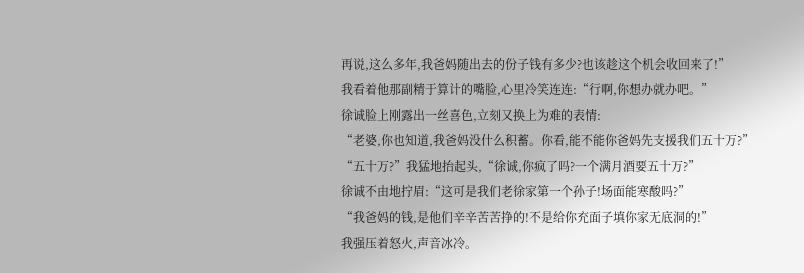再说,这么多年,我爸妈随出去的份子钱有多少?也该趁这个机会收回来了!”
我看着他那副精于算计的嘴脸,心里冷笑连连:“行啊,你想办就办吧。”
徐诚脸上刚露出一丝喜色,立刻又换上为难的表情:
“老婆,你也知道,我爸妈没什么积蓄。你看,能不能你爸妈先支援我们五十万?”
“五十万?”我猛地抬起头,“徐诚,你疯了吗?一个满月酒要五十万?”
徐诚不由地拧眉:“这可是我们老徐家第一个孙子!场面能寒酸吗?”
“我爸妈的钱,是他们辛辛苦苦挣的!不是给你充面子填你家无底洞的!”
我强压着怒火,声音冰冷。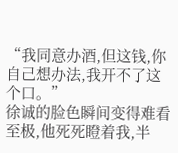“我同意办酒,但这钱,你自己想办法,我开不了这个口。”
徐诚的脸色瞬间变得难看至极,他死死瞪着我,半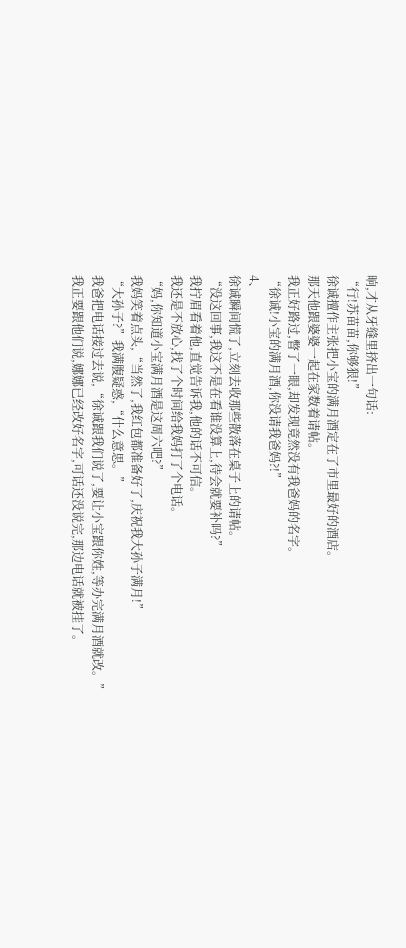晌,才从牙缝里挤出一句话:
“行!苏苗苗,你够狠!”
徐诚擅作主张把小宝的满月酒定在了市里最好的酒店。
那天他跟婆婆一起在家数着请帖。
我正好路过,瞥了一眼,却发现竟然没有我爸妈的名字。
“徐诚!小宝的满月酒,你没请我爸妈?!”
4、
徐诚瞬间慌了,立刻去收那些散落在桌子上的请帖。
“没这回事,我这不是在看谁没算上,待会就要补吗?”
我拧眉看着他,直觉告诉我,他的话不可信。
我还是不放心,找了个时间给我妈打了个电话。
“妈,你知道小宝满月酒是这周六吧?”
我妈笑着点头,“当然了,我红包都准备好了,庆祝我大孙子满月!”
“大孙子?”我满腹疑惑,“什么意思。”
我爸把电话接过去说,“徐诚跟我们说了,要让小宝跟你姓,等办完满月酒就改。”
我正要跟他们说,娜娜已经改好名字,可话还没说完,那边电话就被挂了。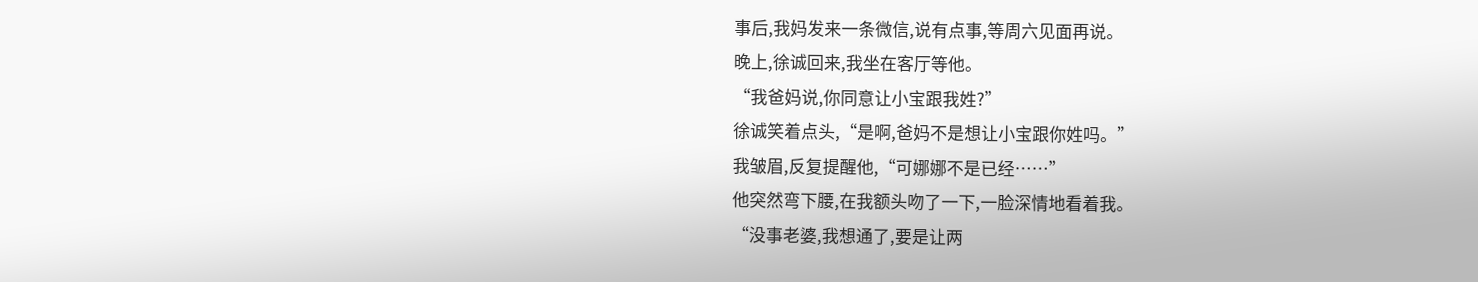事后,我妈发来一条微信,说有点事,等周六见面再说。
晚上,徐诚回来,我坐在客厅等他。
“我爸妈说,你同意让小宝跟我姓?”
徐诚笑着点头,“是啊,爸妈不是想让小宝跟你姓吗。”
我皱眉,反复提醒他,“可娜娜不是已经……”
他突然弯下腰,在我额头吻了一下,一脸深情地看着我。
“没事老婆,我想通了,要是让两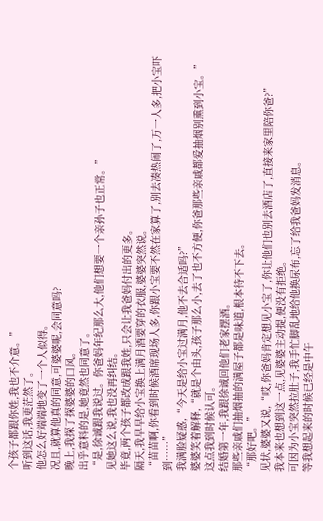个孩子都跟你姓,我也不介意。”
听到这话,我更茫然了。
他怎么好端端地变了一个人似得。
况且,就算他真的同意,可婆婆呢,会同意吗?
晚上,我探了探婆婆的口风。
出乎意料的是,她竟然也同意了。
“是,徐诚跟我说过。你爸妈年纪那么大,他们想要一个亲孙子也正常。”
见她这么说,我也没再纠结。
毕竟,两个孩子都改成跟我姓,只会让我爸妈付出的更多。
隔天,我早早给小宝换上满月酒要穿的衣服,婆婆突然说。
“苗苗啊,你看到时候酒席现场人多,你跟小宝要不然在家算了,别去凑热闹了,万一人多,把小宝吓到……”
我满脸疑惑,“今天是给小宝过满月,他不去合适吗?”
婆婆笑着解释,“就是个由头,孩子那么小,去了也不方便,你爸那些亲戚都爱抽烟别熏到小宝。”
这点我到时候认可。
结婚第一年,我跟徐诚回他们老家摆酒。
那些亲戚们抽烟抽的满屋子都是味道,根本待不下去。
“那好吧。”
见状,婆婆又说,“哎,你爸妈肯定想见小宝了,你让他们也别去酒店了,直接来家里陪你爸?”
我本来也想到这一点,见婆婆主动提,便没有拒绝。
可因为小宝突然拉肚子,我手忙脚乱地给他换尿布,忘了给我爸妈发消息。
等我想起来的时候已经是中午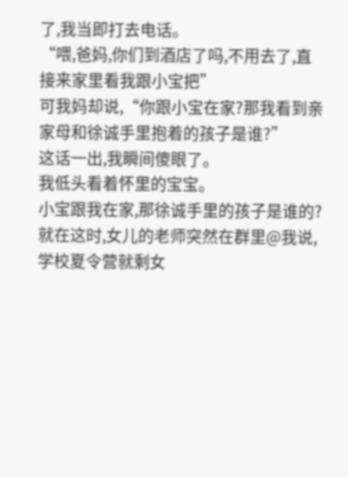了,我当即打去电话。
“喂,爸妈,你们到酒店了吗,不用去了,直接来家里看我跟小宝把”
可我妈却说,“你跟小宝在家?那我看到亲家母和徐诚手里抱着的孩子是谁?”
这话一出,我瞬间傻眼了。
我低头看着怀里的宝宝。
小宝跟我在家,那徐诚手里的孩子是谁的?
就在这时,女儿的老师突然在群里@我说,学校夏令营就剩女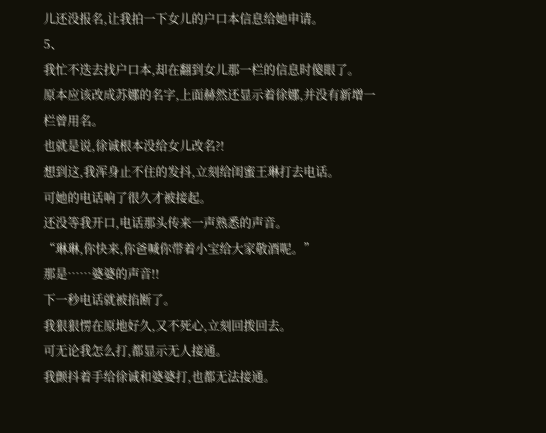儿还没报名,让我拍一下女儿的户口本信息给她申请。
5、
我忙不迭去找户口本,却在翻到女儿那一栏的信息时傻眼了。
原本应该改成苏娜的名字,上面赫然还显示着徐娜,并没有新增一栏曾用名。
也就是说,徐诚根本没给女儿改名?!
想到这,我浑身止不住的发抖,立刻给闺蜜王琳打去电话。
可她的电话响了很久才被接起。
还没等我开口,电话那头传来一声熟悉的声音。
“琳琳,你快来,你爸喊你带着小宝给大家敬酒呢。”
那是……婆婆的声音!!
下一秒电话就被掐断了。
我狠狠愣在原地好久,又不死心,立刻回拨回去。
可无论我怎么打,都显示无人接通。
我颤抖着手给徐诚和婆婆打,也都无法接通。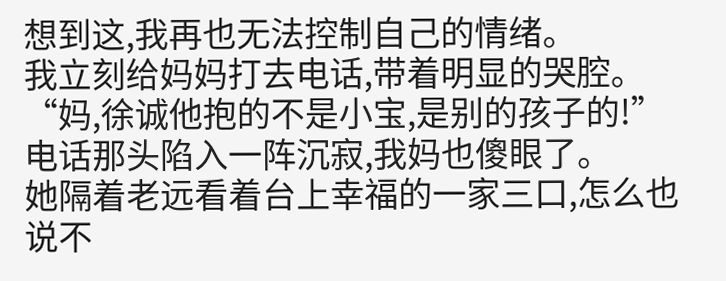想到这,我再也无法控制自己的情绪。
我立刻给妈妈打去电话,带着明显的哭腔。
“妈,徐诚他抱的不是小宝,是别的孩子的!”
电话那头陷入一阵沉寂,我妈也傻眼了。
她隔着老远看着台上幸福的一家三口,怎么也说不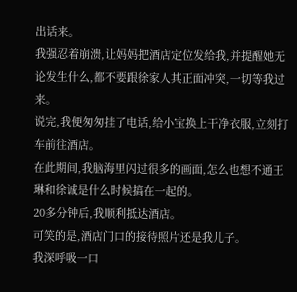出话来。
我强忍着崩溃,让妈妈把酒店定位发给我,并提醒她无论发生什么,都不要跟徐家人其正面冲突,一切等我过来。
说完,我便匆匆挂了电话,给小宝换上干净衣服,立刻打车前往酒店。
在此期间,我脑海里闪过很多的画面,怎么也想不通王琳和徐诚是什么时候搞在一起的。
20多分钟后,我顺利抵达酒店。
可笑的是,酒店门口的接待照片还是我儿子。
我深呼吸一口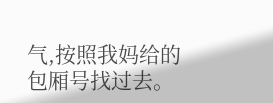气,按照我妈给的包厢号找过去。